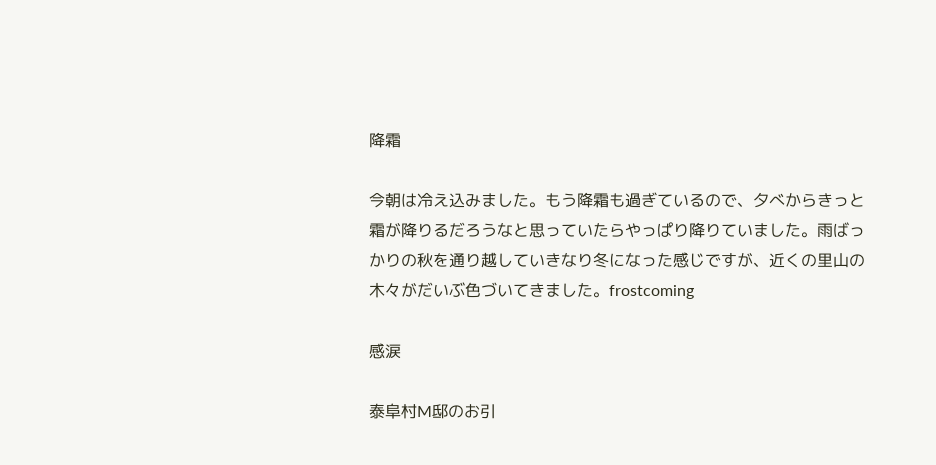降霜

今朝は冷え込みました。もう降霜も過ぎているので、夕べからきっと霜が降りるだろうなと思っていたらやっぱり降りていました。雨ばっかりの秋を通り越していきなり冬になった感じですが、近くの里山の木々がだいぶ色づいてきました。frostcoming

感涙

泰阜村M邸のお引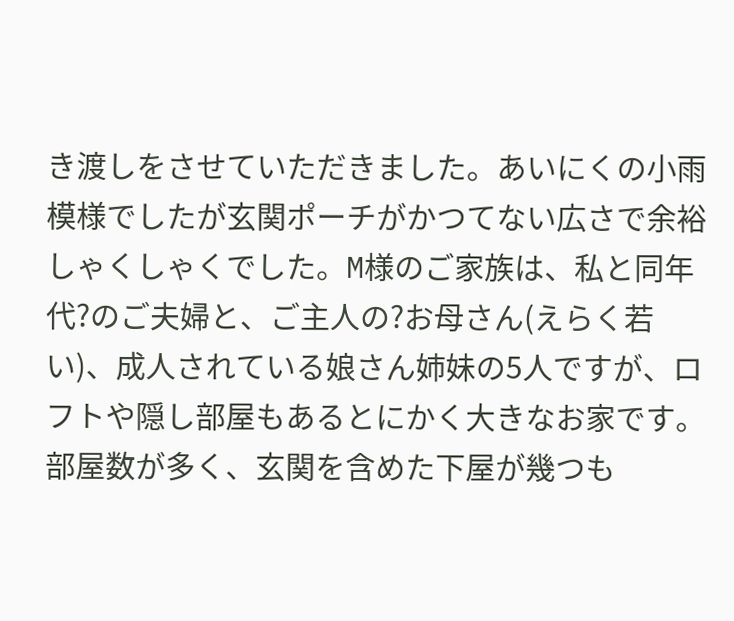き渡しをさせていただきました。あいにくの小雨模様でしたが玄関ポーチがかつてない広さで余裕しゃくしゃくでした。M様のご家族は、私と同年代?のご夫婦と、ご主人の?お母さん(えらく若い)、成人されている娘さん姉妹の5人ですが、ロフトや隠し部屋もあるとにかく大きなお家です。部屋数が多く、玄関を含めた下屋が幾つも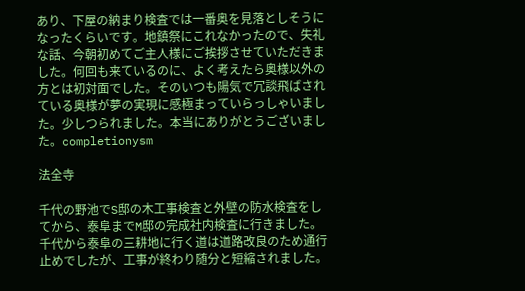あり、下屋の納まり検査では一番奥を見落としそうになったくらいです。地鎮祭にこれなかったので、失礼な話、今朝初めてご主人様にご挨拶させていただきました。何回も来ているのに、よく考えたら奥様以外の方とは初対面でした。そのいつも陽気で冗談飛ばされている奥様が夢の実現に感極まっていらっしゃいました。少しつられました。本当にありがとうございました。completionysm

法全寺

千代の野池でS邸の木工事検査と外壁の防水検査をしてから、泰阜までM邸の完成社内検査に行きました。千代から泰阜の三耕地に行く道は道路改良のため通行止めでしたが、工事が終わり随分と短縮されました。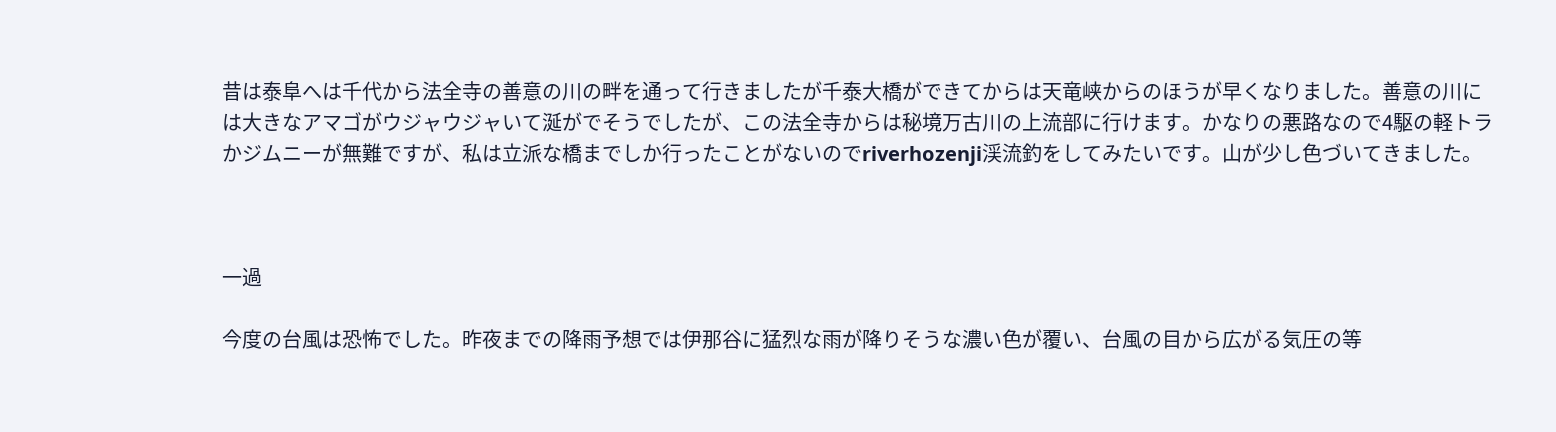昔は泰阜へは千代から法全寺の善意の川の畔を通って行きましたが千泰大橋ができてからは天竜峡からのほうが早くなりました。善意の川には大きなアマゴがウジャウジャいて涎がでそうでしたが、この法全寺からは秘境万古川の上流部に行けます。かなりの悪路なので4駆の軽トラかジムニーが無難ですが、私は立派な橋までしか行ったことがないのでriverhozenji渓流釣をしてみたいです。山が少し色づいてきました。



一過

今度の台風は恐怖でした。昨夜までの降雨予想では伊那谷に猛烈な雨が降りそうな濃い色が覆い、台風の目から広がる気圧の等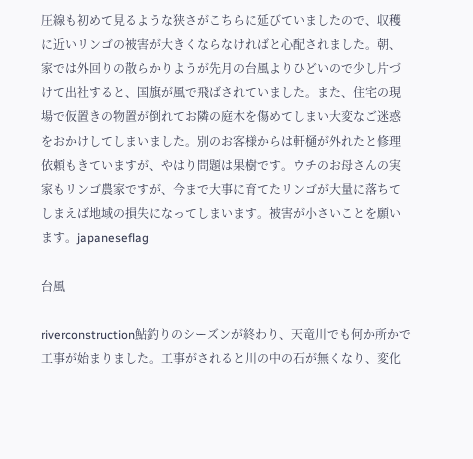圧線も初めて見るような狭さがこちらに延びていましたので、収穫に近いリンゴの被害が大きくならなければと心配されました。朝、家では外回りの散らかりようが先月の台風よりひどいので少し片づけて出社すると、国旗が風で飛ばされていました。また、住宅の現場で仮置きの物置が倒れてお隣の庭木を傷めてしまい大変なご迷惑をおかけしてしまいました。別のお客様からは軒樋が外れたと修理依頼もきていますが、やはり問題は果樹です。ウチのお母さんの実家もリンゴ農家ですが、今まで大事に育てたリンゴが大量に落ちてしまえば地域の損失になってしまいます。被害が小さいことを願います。japaneseflag

台風

riverconstruction鮎釣りのシーズンが終わり、天竜川でも何か所かで工事が始まりました。工事がされると川の中の石が無くなり、変化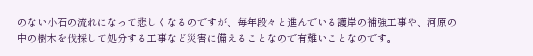のない小石の流れになって悲しくなるのですが、毎年段々と進んでいる護岸の補強工事や、河原の中の樹木を伐採して処分する工事など災害に備えることなので有難いことなのです。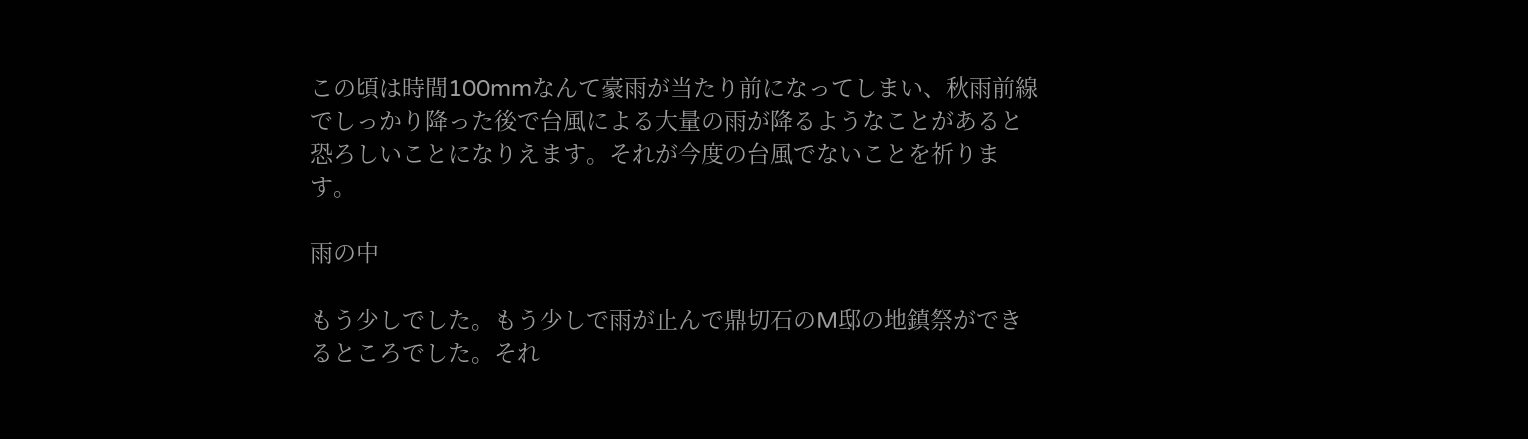この頃は時間100mmなんて豪雨が当たり前になってしまい、秋雨前線でしっかり降った後で台風による大量の雨が降るようなことがあると恐ろしいことになりえます。それが今度の台風でないことを祈ります。

雨の中

もう少しでした。もう少しで雨が止んで鼎切石のM邸の地鎮祭ができるところでした。それ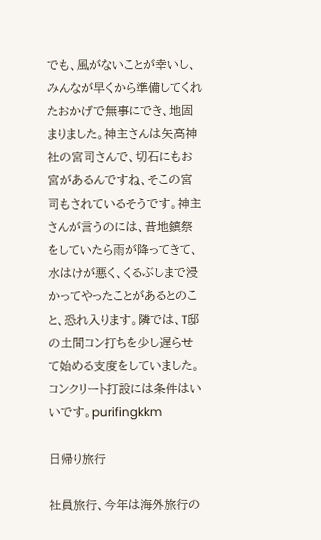でも、風がないことが幸いし、みんなが早くから準備してくれたおかげで無事にでき、地固まりました。神主さんは矢高神社の宮司さんで、切石にもお宮があるんですね、そこの宮司もされているそうです。神主さんが言うのには、昔地鎮祭をしていたら雨が降ってきて、水はけが悪く、くるぶしまで浸かってやったことがあるとのこと、恐れ入ります。隣では、T邸の土間コン打ちを少し遅らせて始める支度をしていました。コンクリート打設には条件はいいです。purifingkkm

日帰り旅行

社員旅行、今年は海外旅行の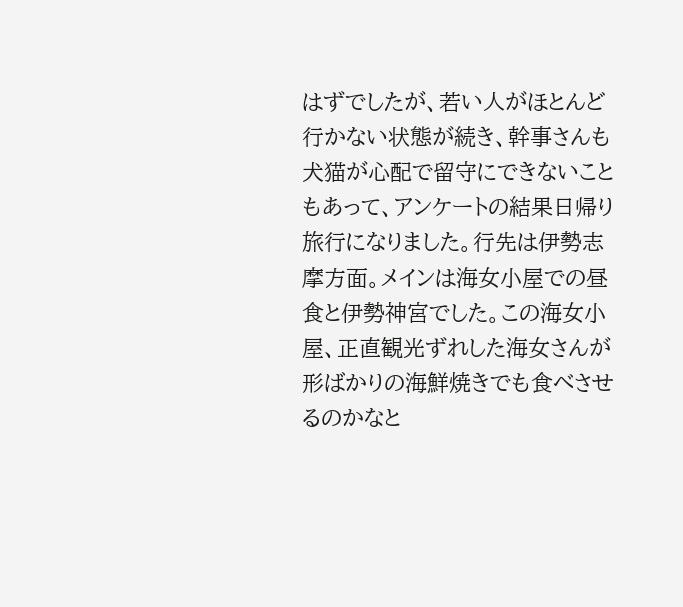はずでしたが、若い人がほとんど行かない状態が続き、幹事さんも犬猫が心配で留守にできないこともあって、アンケートの結果日帰り旅行になりました。行先は伊勢志摩方面。メインは海女小屋での昼食と伊勢神宮でした。この海女小屋、正直観光ずれした海女さんが形ばかりの海鮮焼きでも食べさせるのかなと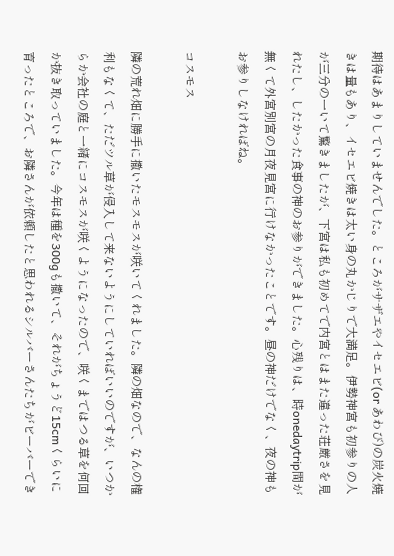期待はあまりしていませんでした。ところがサザエやイセエビ(or あわび)の炭火焼きは量もあり、イセエビ焼きは太い身の丸かじりで大満足。伊勢神宮も初参りの人が三分の一いて驚きましたが、下宮は私も初めてで内宮とはまた違った荘厳さを見れたし、したかった食事の神のお参りができました。心残りは、時onedaytrip間が無くて外宮別宮の月夜見宮に行けなかったことです。昼の神だけでなく、夜の神もお参りしなければね。

コスモス

隣の荒れ畑に勝手に撒いたモスモスが咲いてくれました。隣の畑なので、なんの権利もなくて、ただツル草が侵入して来ないようにしていればいいのですが、いつからか会社の庭と一緒にコスモスが咲くようになったので、咲くまではつる草を何回か抜き取っていました。今年は種を300gも撒いて、それがちょうど15cmくらいに育ったところで、お隣さんが依頼したと思われるシルバーさんたちがビーバーでき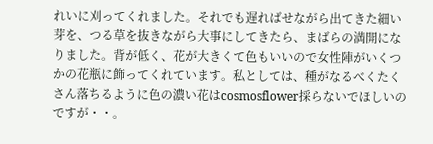れいに刈ってくれました。それでも遅ればせながら出てきた細い芽を、つる草を抜きながら大事にしてきたら、まばらの満開になりました。背が低く、花が大きくて色もいいので女性陣がいくつかの花瓶に飾ってくれています。私としては、種がなるべくたくさん落ちるように色の濃い花はcosmosflower採らないでほしいのですが・・。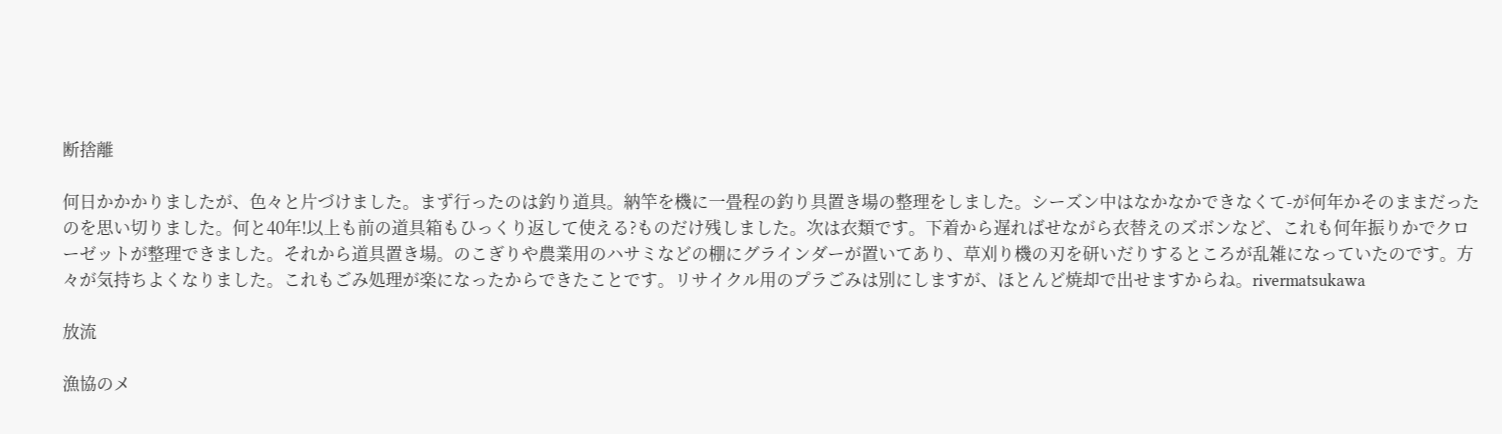断捨離

何日かかかりましたが、色々と片づけました。まず行ったのは釣り道具。納竿を機に一畳程の釣り具置き場の整理をしました。シーズン中はなかなかできなくて-が何年かそのままだったのを思い切りました。何と40年!以上も前の道具箱もひっくり返して使える?ものだけ残しました。次は衣類です。下着から遅ればせながら衣替えのズボンなど、これも何年振りかでクローゼットが整理できました。それから道具置き場。のこぎりや農業用のハサミなどの棚にグラインダーが置いてあり、草刈り機の刃を研いだりするところが乱雑になっていたのです。方々が気持ちよくなりました。これもごみ処理が楽になったからできたことです。リサイクル用のプラごみは別にしますが、ほとんど焼却で出せますからね。rivermatsukawa

放流

漁協のメ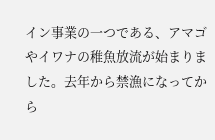イン事業の一つである、アマゴやイワナの稚魚放流が始まりました。去年から禁漁になってから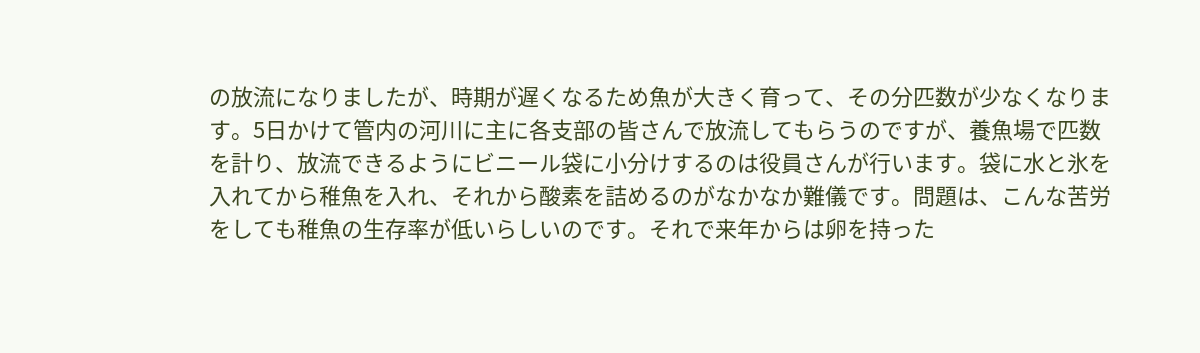の放流になりましたが、時期が遅くなるため魚が大きく育って、その分匹数が少なくなります。5日かけて管内の河川に主に各支部の皆さんで放流してもらうのですが、養魚場で匹数を計り、放流できるようにビニール袋に小分けするのは役員さんが行います。袋に水と氷を入れてから稚魚を入れ、それから酸素を詰めるのがなかなか難儀です。問題は、こんな苦労をしても稚魚の生存率が低いらしいのです。それで来年からは卵を持った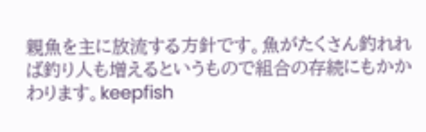親魚を主に放流する方針です。魚がたくさん釣れれば釣り人も増えるというもので組合の存続にもかかわります。keepfish